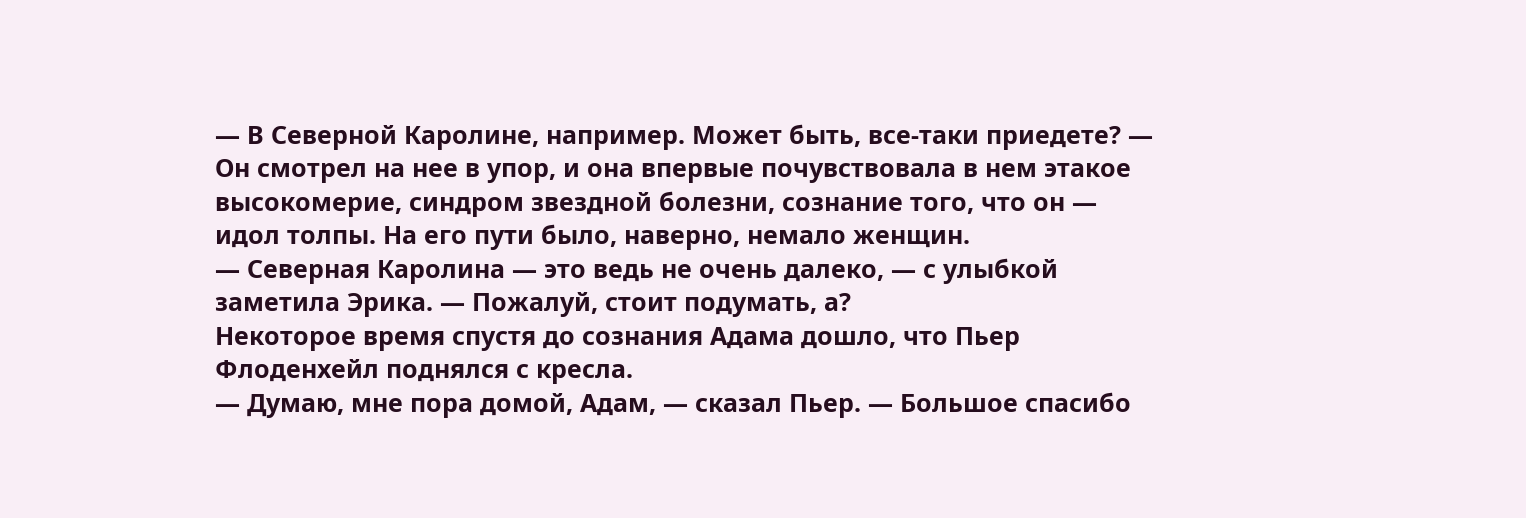— В Северной Каролине, например. Может быть, все-таки приедете? — Он смотрел на нее в упор, и она впервые почувствовала в нем этакое высокомерие, синдром звездной болезни, сознание того, что он — идол толпы. На его пути было, наверно, немало женщин.
— Северная Каролина — это ведь не очень далеко, — с улыбкой заметила Эрика. — Пожалуй, стоит подумать, а?
Некоторое время спустя до сознания Адама дошло, что Пьер Флоденхейл поднялся с кресла.
— Думаю, мне пора домой, Адам, — сказал Пьер. — Большое спасибо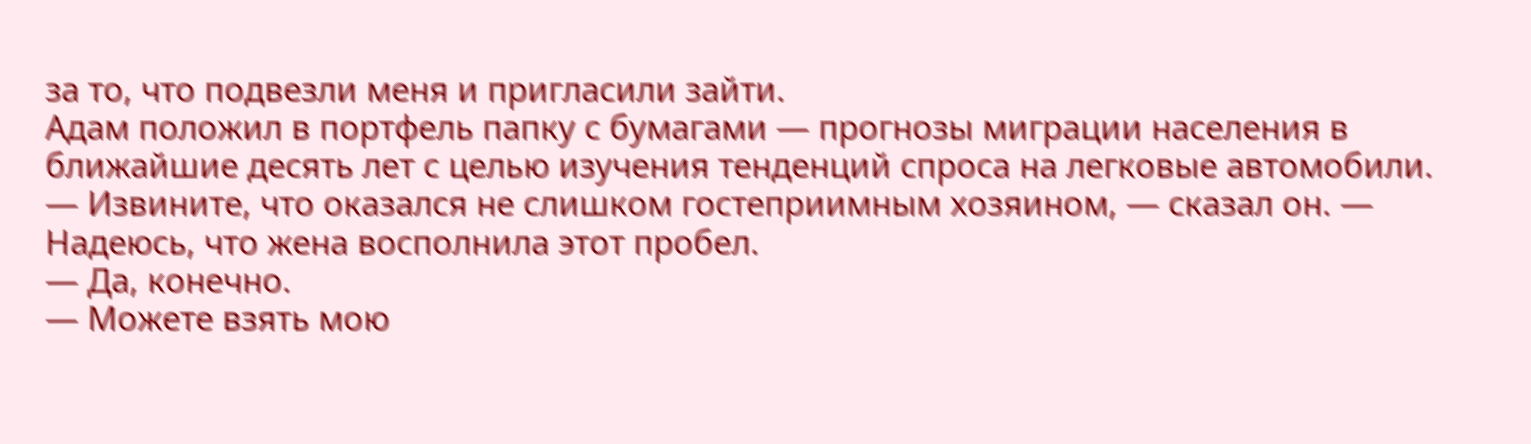за то, что подвезли меня и пригласили зайти.
Адам положил в портфель папку с бумагами — прогнозы миграции населения в ближайшие десять лет с целью изучения тенденций спроса на легковые автомобили.
— Извините, что оказался не слишком гостеприимным хозяином, — сказал он. — Надеюсь, что жена восполнила этот пробел.
— Да, конечно.
— Можете взять мою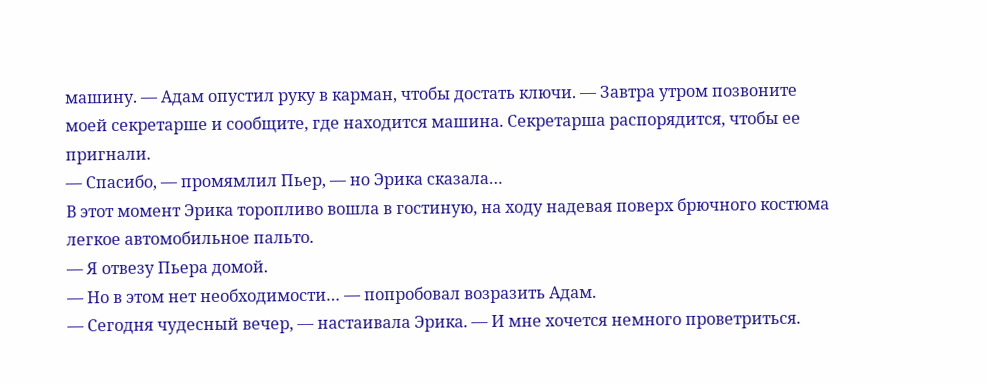машину. — Адам опустил руку в карман, чтобы достать ключи. — Завтра утром позвоните моей секретарше и сообщите, где находится машина. Секретарша распорядится, чтобы ее пригнали.
— Спасибо, — промямлил Пьер, — но Эрика сказала…
В этот момент Эрика торопливо вошла в гостиную, на ходу надевая поверх брючного костюма легкое автомобильное пальто.
— Я отвезу Пьера домой.
— Но в этом нет необходимости… — попробовал возразить Адам.
— Сегодня чудесный вечер, — настаивала Эрика. — И мне хочется немного проветриться.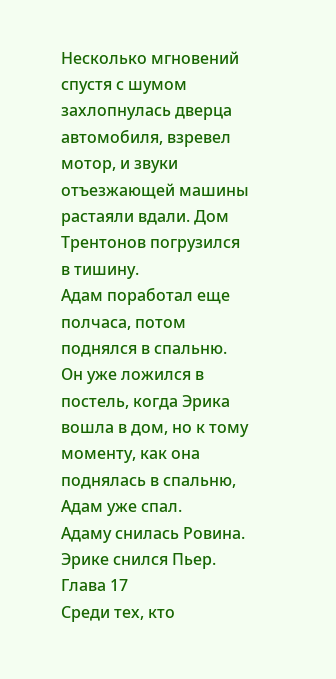Несколько мгновений спустя с шумом захлопнулась дверца автомобиля, взревел мотор, и звуки отъезжающей машины растаяли вдали. Дом Трентонов погрузился в тишину.
Адам поработал еще полчаса, потом поднялся в спальню. Он уже ложился в постель, когда Эрика вошла в дом, но к тому моменту, как она поднялась в спальню, Адам уже спал.
Адаму снилась Ровина.
Эрике снился Пьер.
Глава 17
Среди тех, кто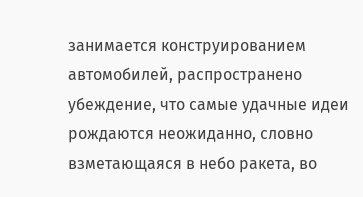занимается конструированием автомобилей, распространено убеждение, что самые удачные идеи рождаются неожиданно, словно взметающаяся в небо ракета, во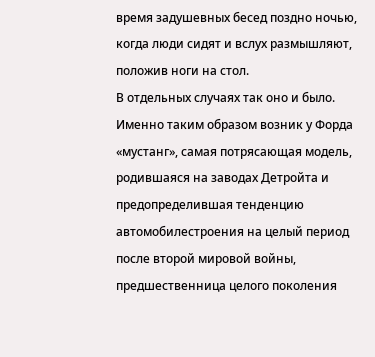время задушевных бесед поздно ночью, когда люди сидят и вслух размышляют, положив ноги на стол.
В отдельных случаях так оно и было. Именно таким образом возник у Форда «мустанг», самая потрясающая модель, родившаяся на заводах Детройта и предопределившая тенденцию автомобилестроения на целый период после второй мировой войны, предшественница целого поколения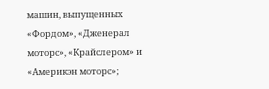машин, выпущенных «Фордом», «Дженерал моторс», «Крайслером» и «Америкэн моторс»;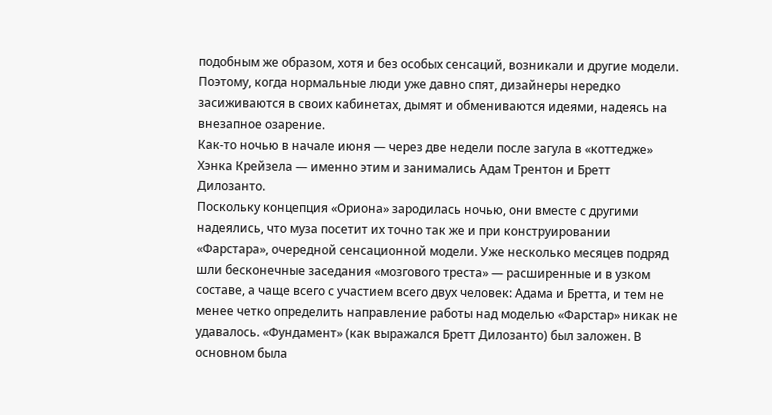подобным же образом, хотя и без особых сенсаций, возникали и другие модели. Поэтому, когда нормальные люди уже давно спят, дизайнеры нередко засиживаются в своих кабинетах, дымят и обмениваются идеями, надеясь на внезапное озарение.
Как-то ночью в начале июня — через две недели после загула в «коттедже» Хэнка Крейзела — именно этим и занимались Адам Трентон и Бретт Дилозанто.
Поскольку концепция «Ориона» зародилась ночью, они вместе с другими надеялись, что муза посетит их точно так же и при конструировании «Фарстара», очередной сенсационной модели. Уже несколько месяцев подряд шли бесконечные заседания «мозгового треста» — расширенные и в узком составе, а чаще всего с участием всего двух человек: Адама и Бретта, и тем не менее четко определить направление работы над моделью «Фарстар» никак не удавалось. «Фундамент» (как выражался Бретт Дилозанто) был заложен. В основном была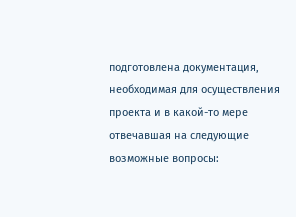подготовлена документация, необходимая для осуществления проекта и в какой-то мере отвечавшая на следующие возможные вопросы: